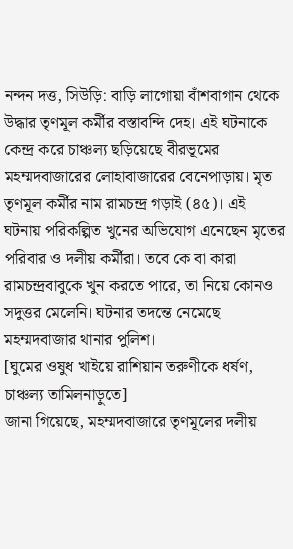নন্দন দত্ত, সিউড়ি: বাড়ি লাগোয়া বাঁশবাগান থেকে উদ্ধার তৃণমূল কর্মীর বস্তাবন্দি দেহ। এই ঘটনাকে কেন্দ্র করে চাঞ্চল্য ছড়িয়েছে বীরভূমের মহম্মদবাজারের লোহাবাজারের বেনেপাড়ায়। মৃত তৃণমূল কর্মীর নাম রামচন্দ্র গড়াই (৪৫)। এই ঘটনায় পরিকল্পিত খুনের অভিযোগ এনেছেন মৃতের পরিবার ও দলীয় কর্মীরা। তবে কে বা কারা রামচন্দ্রবাবুকে খুন করতে পারে, তা নিয়ে কোনও সদুত্তর মেলেনি। ঘটনার তদন্তে নেমেছে মহম্মদবাজার থানার পুলিশ।
[ঘুমের ওষুধ খাইয়ে রাশিয়ান তরুণীকে ধর্ষণ, চাঞ্চল্য তামিলনাড়ুতে]
জানা গিয়েছে, মহম্মদবাজারে তৃণমূলের দলীয়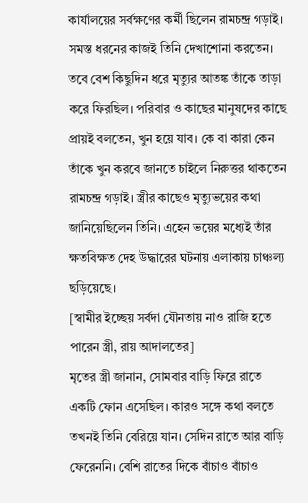কার্যালয়ের সর্বক্ষণের কর্মী ছিলেন রামচন্দ্র গড়াই। সমস্ত ধরনের কাজই তিনি দেখাশোনা করতেন। তবে বেশ কিছুদিন ধরে মৃত্যুর আতঙ্ক তাঁকে তাড়া করে ফিরছিল। পরিবার ও কাছের মানুষদের কাছে প্রায়ই বলতেন, খুন হয়ে যাব। কে বা কারা কেন তাঁকে খুন করবে জানতে চাইলে নিরুত্তর থাকতেন রামচন্দ্র গড়াই। স্ত্রীর কাছেও মৃত্যুভয়ের কথা জানিয়েছিলেন তিনি। এহেন ভয়ের মধ্যেই তাঁর ক্ষতবিক্ষত দেহ উদ্ধারের ঘটনায় এলাকায় চাঞ্চল্য ছড়িয়েছে।
[স্বামীর ইচ্ছেয় সর্বদা যৌনতায় নাও রাজি হতে পারেন স্ত্রী, রায় আদালতের]
মৃতের স্ত্রী জানান, সোমবার বাড়ি ফিরে রাতে একটি ফোন এসেছিল। কারও সঙ্গে কথা বলতে তখনই তিনি বেরিয়ে যান। সেদিন রাতে আর বাড়ি ফেরেননি। বেশি রাতের দিকে বাঁচাও বাঁচাও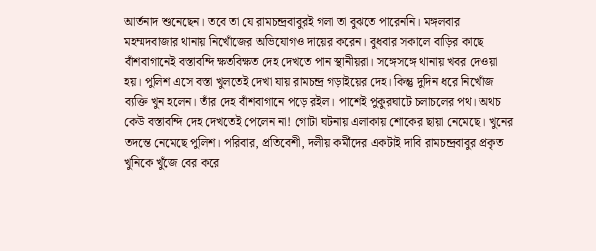আর্তনাদ শুনেছেন। তবে তা যে রামচন্দ্রবাবুরই গলা তা বুঝতে পারেননি। মঙ্গলবার মহম্মদবাজার থানায় নিখোঁজের অভিযোগও দায়ের করেন। বুধবার সকালে বাড়ির কাছে বাঁশবাগানেই বস্তাবন্দি ক্ষতবিক্ষত দেহ দেখতে পান স্থানীয়রা। সঙ্গেসঙ্গে থানায় খবর দেওয়া হয়। পুলিশ এসে বস্তা খুলতেই দেখা যায় রামচন্দ্র গড়াইয়ের দেহ। কিন্তু দুদিন ধরে নিখোঁজ ব্যক্তি খুন হলেন। তাঁর দেহ বাঁশবাগানে পড়ে রইল। পাশেই পুকুরঘাটে চলাচলের পথ। অথচ কেউ বস্তাবন্দি দেহ দেখতেই পেলেন না! গোটা ঘটনায় এলাকায় শোকের ছায়া নেমেছে। খুনের তদন্তে নেমেছে পুলিশ। পরিবার, প্রতিবেশী, দলীয় কর্মীদের একটাই দাবি রামচন্দ্রবাবুর প্রকৃত খুনিকে খুঁজে বের করে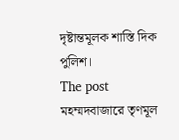দৃষ্টান্তমূলক শাস্তি দিক পুলিশ।
The post মহম্মদবাজারে তৃণমূল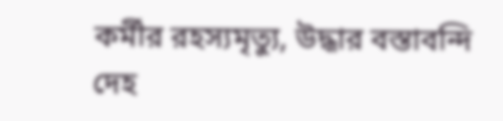কর্মীর রহস্যমৃত্যু, উদ্ধার বস্তাবন্দি দেহ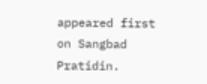appeared first on Sangbad Pratidin.